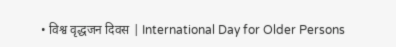• विश्व वृद्धजन दिवस | International Day for Older Persons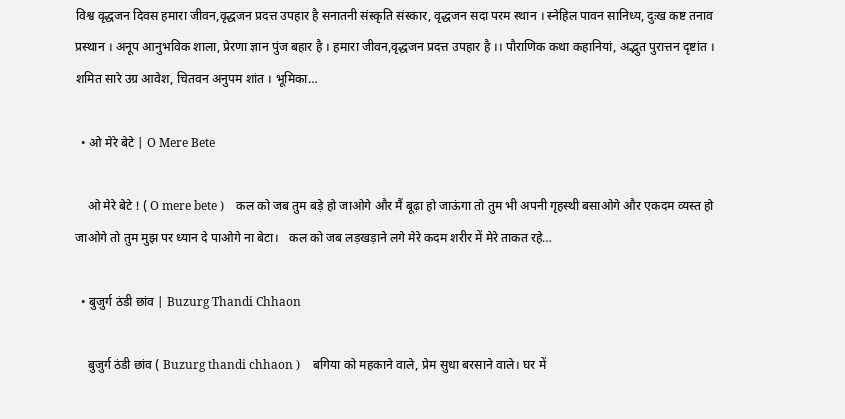विश्व वृद्धजन दिवस हमारा जीवन,वृद्धजन प्रदत्त उपहार है सनातनी संस्कृति संस्कार, वृद्धजन सदा परम स्थान । स्नेहिल पावन सानिध्य, दुःख कष्ट तनाव प्रस्थान । अनूप आनुभविक शाला, प्रेरणा ज्ञान पुंज बहार है । हमारा जीवन,वृद्धजन प्रदत्त उपहार है ।। पौराणिक कथा कहानियां, अद्भुत पुरात्तन दृष्टांत । शमित सारे उग्र आवेश, चितवन अनुपम शांत । भूमिका…

  • ओ मेरे बेटे | O Mere Bete

    ओ मेरे बेटे ! ( O mere bete )    कल को जब तुम बड़े हो जाओगे और मैं बूढ़ा हो जाऊंगा तो तुम भी अपनी गृहस्थी बसाओगे और एकदम व्यस्त हो जाओगे तो तुम मुझ पर ध्यान दे पाओगे ना बेटा।   कल को जब लड़खड़ाने लगे मेरे कदम शरीर में मेरे ताकत रहे…

  • बुजुर्ग ठंडी छांव | Buzurg Thandi Chhaon

    बुजुर्ग ठंडी छांव ( Buzurg thandi chhaon )    बगिया को महकाने वाले, प्रेम सुधा बरसाने वाले। घर में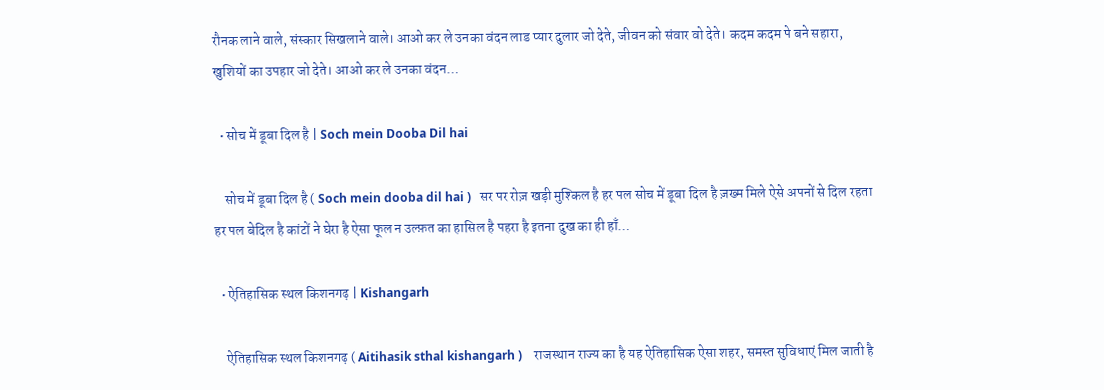रौनक लाने वाले, संस्कार सिखलाने वाले। आओ कर ले उनका वंदन लाड प्यार दुलार जो देते, जीवन को संवार वो देते। कदम कदम पे बने सहारा, खुशियों का उपहार जो देते। आओ कर ले उनका वंदन…

  • सोच में डूबा दिल है | Soch mein Dooba Dil hai

    सोच में डूबा दिल है ( Soch mein dooba dil hai )   सर पर रोज़ खड़ी मुश्किल है हर पल सोच में डूबा दिल है ज़ख्म मिले ऐसे अपनों से दिल रहता हर पल बेदिल है कांटों ने घेरा है ऐसा फूल न उल्फ़त का हासिल है पहरा है इतना दुख का ही हाँ…

  • ऐतिहासिक स्थल किशनगढ़ | Kishangarh

    ऐतिहासिक स्थल किशनगढ़ ( Aitihasik sthal kishangarh )    राजस्थान राज्य का है यह ऐतिहासिक ऐसा शहर, समस्त सुविधाएं मिल जाती है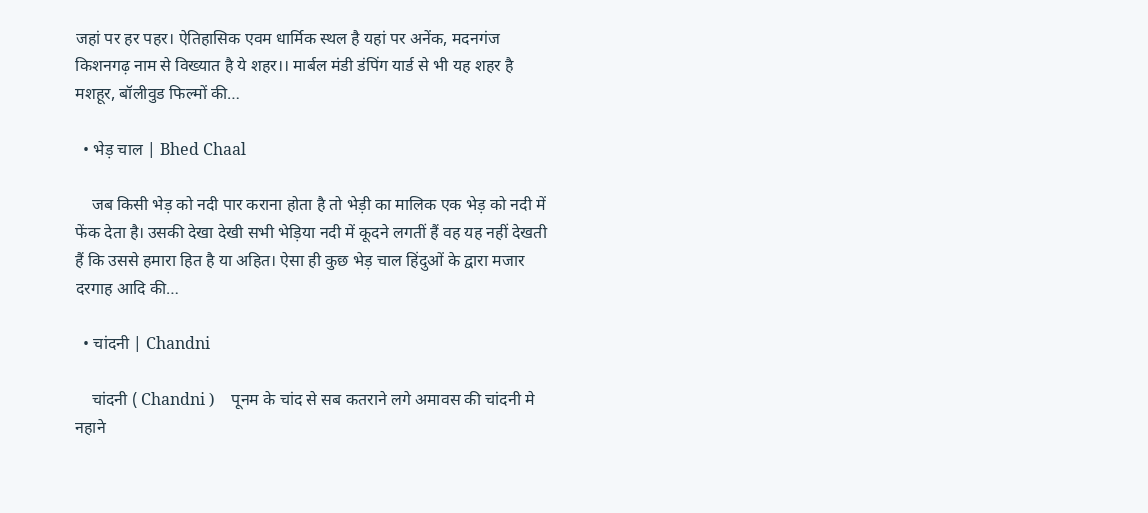जहां पर हर पहर। ऐतिहासिक एवम धार्मिक स्थल है यहां पर अनेंक, मदनगंज किशनगढ़ नाम से विख्यात है ये शहर।। मार्बल मंडी डंपिंग यार्ड से भी यह शहर है मशहूर, बॉलीवुड‌ फिल्मों की…

  • भेड़ चाल | Bhed Chaal

    जब किसी भेड़ को नदी पार कराना होता है तो भेड़ी का मालिक एक भेड़ को नदी में फेंक देता है। उसकी देखा देखी सभी भेड़िया नदी में कूदने लगतीं हैं वह यह नहीं देखती हैं कि उससे हमारा हित है या अहित। ऐसा ही कुछ भेड़ चाल हिंदुओं के द्वारा मजार दरगाह आदि की…

  • चांदनी | Chandni

    चांदनी ( Chandni )    पूनम के चांद से सब कतराने लगे अमावस की चांदनी मे नहाने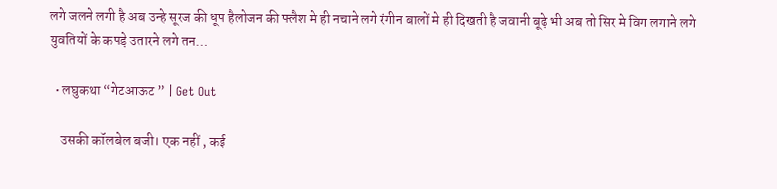लगे जलने लगी है अब उन्हे सूरज की धूप हैलोजन की फ्लैश मे ही नचाने लगे रंगीन बालों मे ही दिखती है जवानी बूढ़े भी अब तो सिर मे विग लगाने लगे युवतियों के कपड़े उतारने लगे तन…

  • लघुकथा “गेटआऊट ” | Get Out

    उसकी कॉलबेल बजी। एक नहीं , कई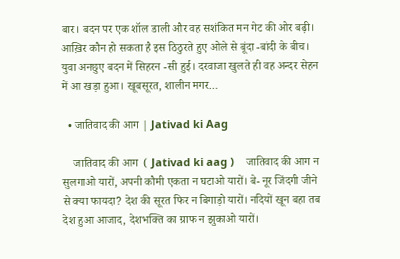बार। बदन पर एक शॉल डाली और वह सशंकित मन गेट की ओर बढ़ी। आख़िर कौन हो सकता है इस ठिठुरते हुए ओले से बूंदा -बांदी के बीच। युवा अनछुए बदन में सिहरन -सी हुई। दरवाजा खुलते ही वह अन्दर सेहन में आ खड़ा हुआ। खूबसूरत, शालीन मगर…

  • जातिवाद की आग | Jativad ki Aag

    जातिवाद की आग  ( Jativad ki aag )    जातिवाद की आग न सुलगाओ यारों, अपनी कौमी एकता न घटाओ यारों। बे- नूर जिंदगी जीने से क्या फायदा? देश की सूरत फिर न बिगाड़ो यारों। नदियों खून बहा तब देश हुआ आजाद, देशभक्ति का ग्राफ न झुकाओ यारों।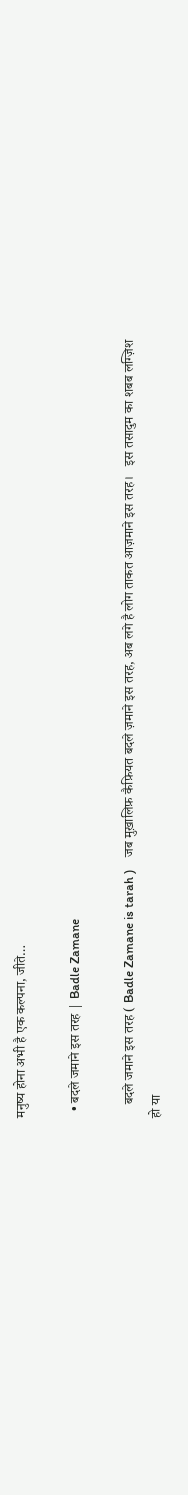मनुष्य होना अभी है एक कल्पना, जीते…

  • बदले जमाने इस तरह | Badle Zamane

    बदले जमाने इस तरह ( Badle Zamane is tarah )    जब मुख़ालिफ़ कैफ़ियत बदले ज़माने इस तरह, अब लगे है लोग ताकत आज़माने इस तरह।   इस तसादुम का शबब लग्ज़िश हो या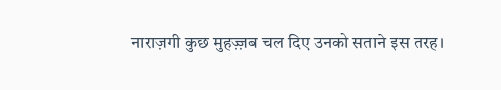नाराज़गी कुछ मुहज़्ज़ब चल दिए उनको सताने इस तरह।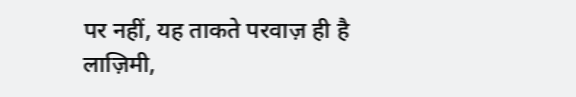पर नहीं, यह ताकते परवाज़ ही है लाज़िमी,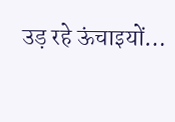उड़ रहे ऊंचाइयों…